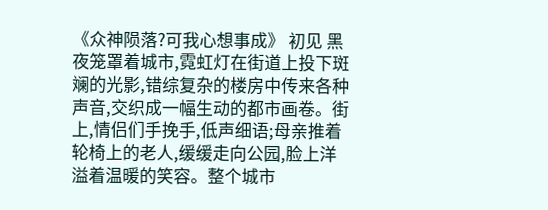《众神陨落?可我心想事成》 初见 黑夜笼罩着城市,霓虹灯在街道上投下斑斓的光影,错综复杂的楼房中传来各种声音,交织成一幅生动的都市画卷。街上,情侣们手挽手,低声细语;母亲推着轮椅上的老人,缓缓走向公园,脸上洋溢着温暖的笑容。整个城市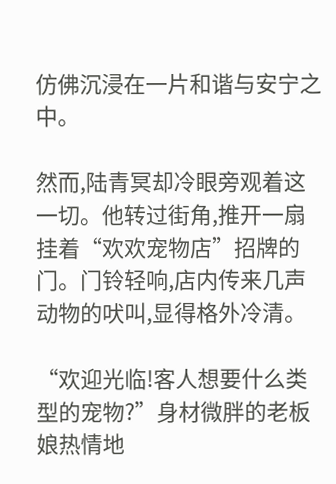仿佛沉浸在一片和谐与安宁之中。

然而,陆青冥却冷眼旁观着这一切。他转过街角,推开一扇挂着“欢欢宠物店”招牌的门。门铃轻响,店内传来几声动物的吠叫,显得格外冷清。

“欢迎光临!客人想要什么类型的宠物?”身材微胖的老板娘热情地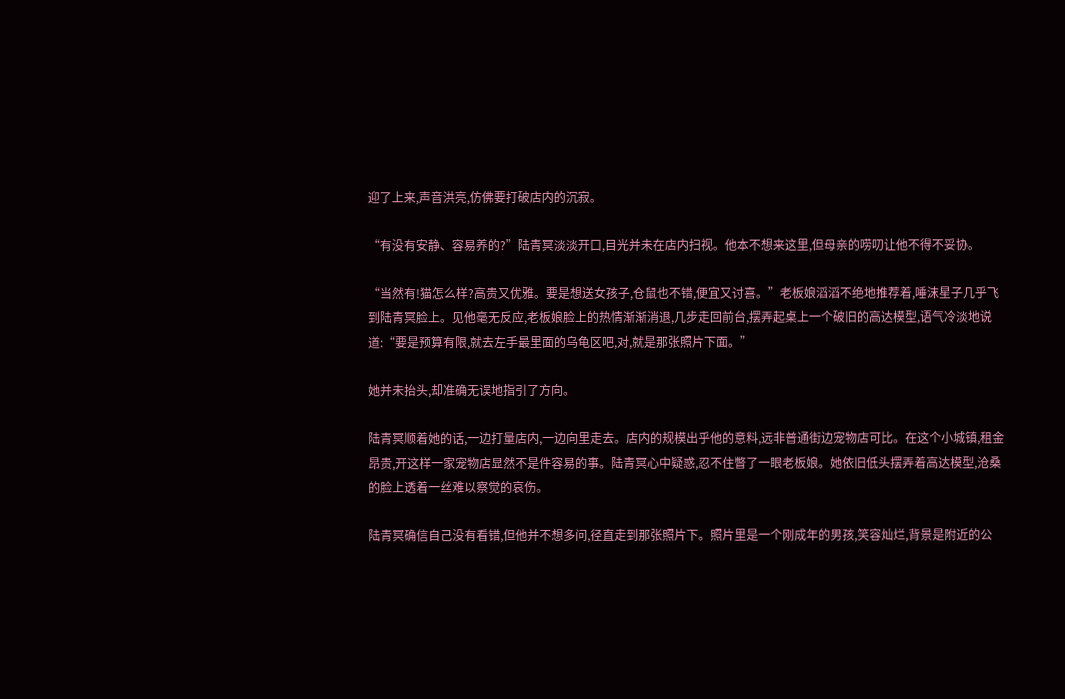迎了上来,声音洪亮,仿佛要打破店内的沉寂。

“有没有安静、容易养的?”陆青冥淡淡开口,目光并未在店内扫视。他本不想来这里,但母亲的唠叨让他不得不妥协。

“当然有!猫怎么样?高贵又优雅。要是想送女孩子,仓鼠也不错,便宜又讨喜。”老板娘滔滔不绝地推荐着,唾沫星子几乎飞到陆青冥脸上。见他毫无反应,老板娘脸上的热情渐渐消退,几步走回前台,摆弄起桌上一个破旧的高达模型,语气冷淡地说道:“要是预算有限,就去左手最里面的乌龟区吧,对,就是那张照片下面。”

她并未抬头,却准确无误地指引了方向。

陆青冥顺着她的话,一边打量店内,一边向里走去。店内的规模出乎他的意料,远非普通街边宠物店可比。在这个小城镇,租金昂贵,开这样一家宠物店显然不是件容易的事。陆青冥心中疑惑,忍不住瞥了一眼老板娘。她依旧低头摆弄着高达模型,沧桑的脸上透着一丝难以察觉的哀伤。

陆青冥确信自己没有看错,但他并不想多问,径直走到那张照片下。照片里是一个刚成年的男孩,笑容灿烂,背景是附近的公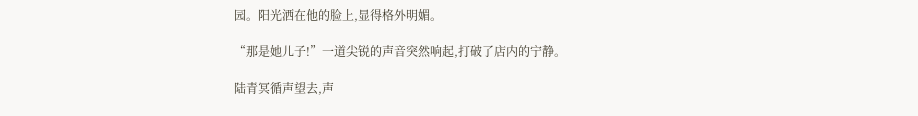园。阳光洒在他的脸上,显得格外明媚。

“那是她儿子!”一道尖锐的声音突然响起,打破了店内的宁静。

陆青冥循声望去,声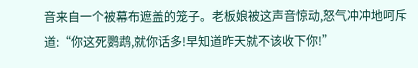音来自一个被幕布遮盖的笼子。老板娘被这声音惊动,怒气冲冲地呵斥道:“你这死鹦鹉,就你话多!早知道昨天就不该收下你!”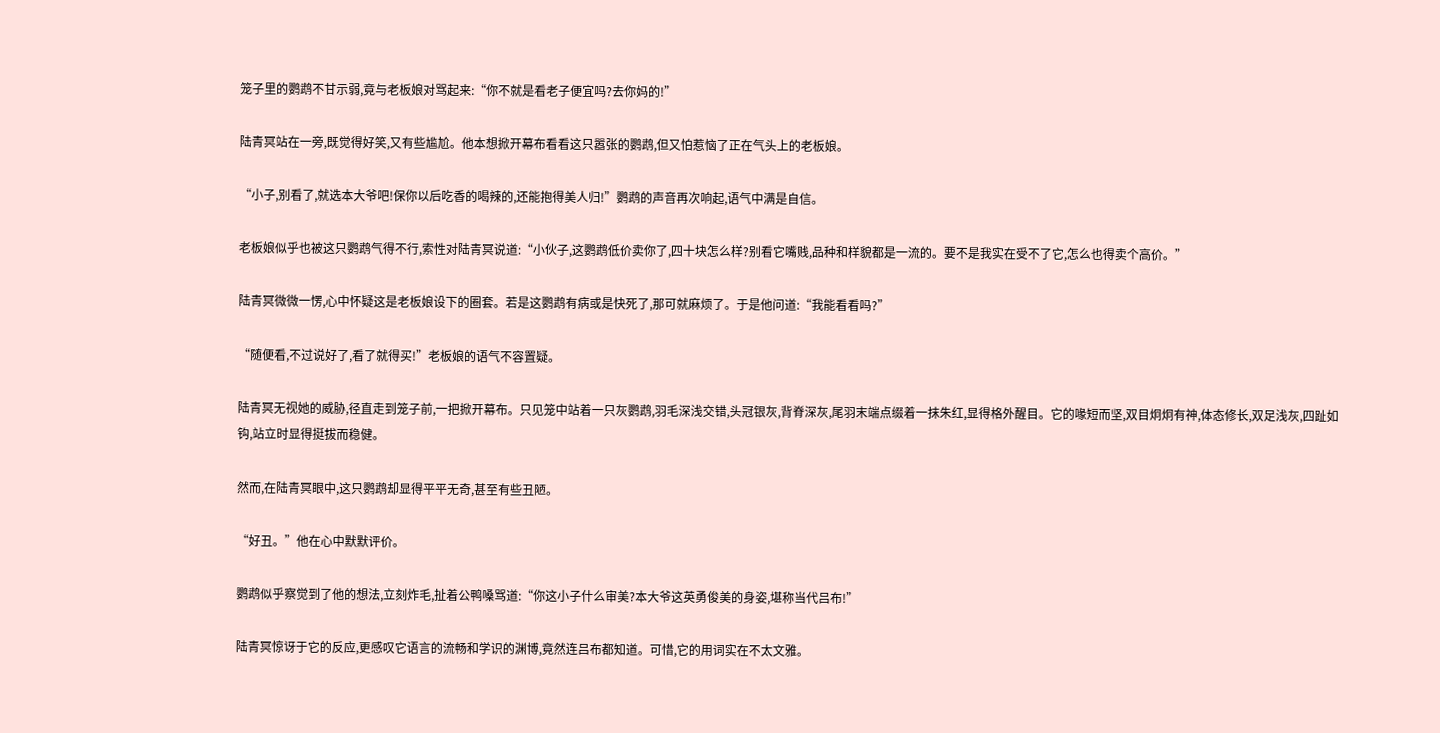笼子里的鹦鹉不甘示弱,竟与老板娘对骂起来:“你不就是看老子便宜吗?去你妈的!”

陆青冥站在一旁,既觉得好笑,又有些尴尬。他本想掀开幕布看看这只嚣张的鹦鹉,但又怕惹恼了正在气头上的老板娘。

“小子,别看了,就选本大爷吧!保你以后吃香的喝辣的,还能抱得美人归!”鹦鹉的声音再次响起,语气中满是自信。

老板娘似乎也被这只鹦鹉气得不行,索性对陆青冥说道:“小伙子,这鹦鹉低价卖你了,四十块怎么样?别看它嘴贱,品种和样貌都是一流的。要不是我实在受不了它,怎么也得卖个高价。”

陆青冥微微一愣,心中怀疑这是老板娘设下的圈套。若是这鹦鹉有病或是快死了,那可就麻烦了。于是他问道:“我能看看吗?”

“随便看,不过说好了,看了就得买!”老板娘的语气不容置疑。

陆青冥无视她的威胁,径直走到笼子前,一把掀开幕布。只见笼中站着一只灰鹦鹉,羽毛深浅交错,头冠银灰,背脊深灰,尾羽末端点缀着一抹朱红,显得格外醒目。它的喙短而坚,双目炯炯有神,体态修长,双足浅灰,四趾如钩,站立时显得挺拔而稳健。

然而,在陆青冥眼中,这只鹦鹉却显得平平无奇,甚至有些丑陋。

“好丑。”他在心中默默评价。

鹦鹉似乎察觉到了他的想法,立刻炸毛,扯着公鸭嗓骂道:“你这小子什么审美?本大爷这英勇俊美的身姿,堪称当代吕布!”

陆青冥惊讶于它的反应,更感叹它语言的流畅和学识的渊博,竟然连吕布都知道。可惜,它的用词实在不太文雅。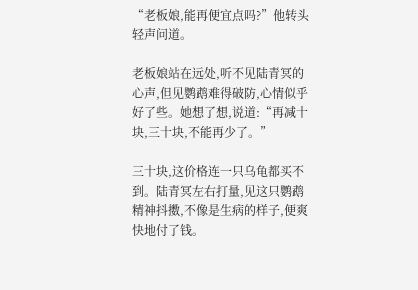“老板娘,能再便宜点吗?”他转头轻声问道。

老板娘站在远处,听不见陆青冥的心声,但见鹦鹉难得破防,心情似乎好了些。她想了想,说道:“再减十块,三十块,不能再少了。”

三十块,这价格连一只乌龟都买不到。陆青冥左右打量,见这只鹦鹉精神抖擞,不像是生病的样子,便爽快地付了钱。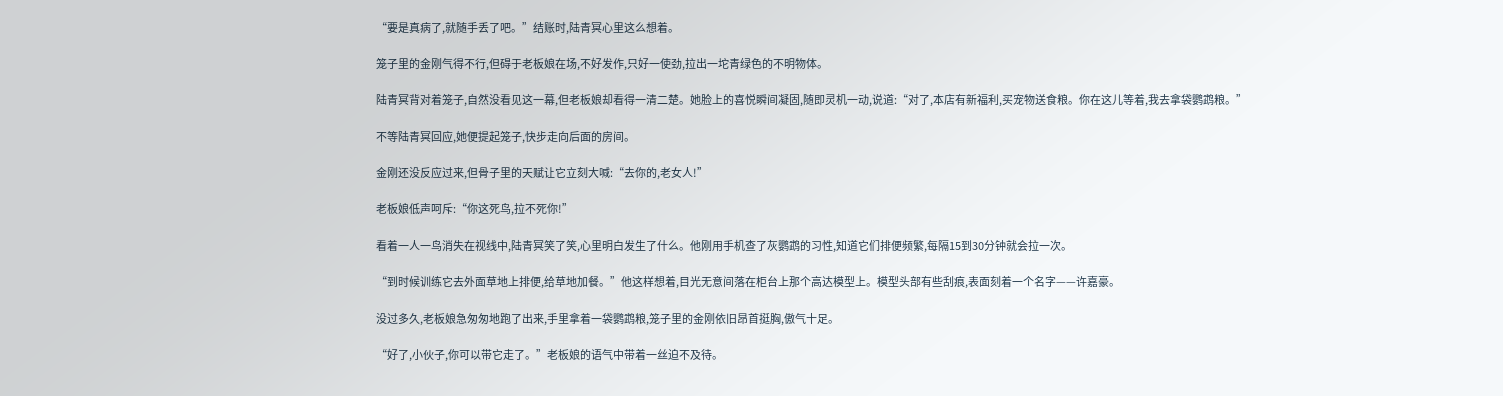“要是真病了,就随手丢了吧。”结账时,陆青冥心里这么想着。

笼子里的金刚气得不行,但碍于老板娘在场,不好发作,只好一使劲,拉出一坨青绿色的不明物体。

陆青冥背对着笼子,自然没看见这一幕,但老板娘却看得一清二楚。她脸上的喜悦瞬间凝固,随即灵机一动,说道:“对了,本店有新福利,买宠物送食粮。你在这儿等着,我去拿袋鹦鹉粮。”

不等陆青冥回应,她便提起笼子,快步走向后面的房间。

金刚还没反应过来,但骨子里的天赋让它立刻大喊:“去你的,老女人!”

老板娘低声呵斥:“你这死鸟,拉不死你!”

看着一人一鸟消失在视线中,陆青冥笑了笑,心里明白发生了什么。他刚用手机查了灰鹦鹉的习性,知道它们排便频繁,每隔15到30分钟就会拉一次。

“到时候训练它去外面草地上排便,给草地加餐。”他这样想着,目光无意间落在柜台上那个高达模型上。模型头部有些刮痕,表面刻着一个名字——许嘉豪。

没过多久,老板娘急匆匆地跑了出来,手里拿着一袋鹦鹉粮,笼子里的金刚依旧昂首挺胸,傲气十足。

“好了,小伙子,你可以带它走了。”老板娘的语气中带着一丝迫不及待。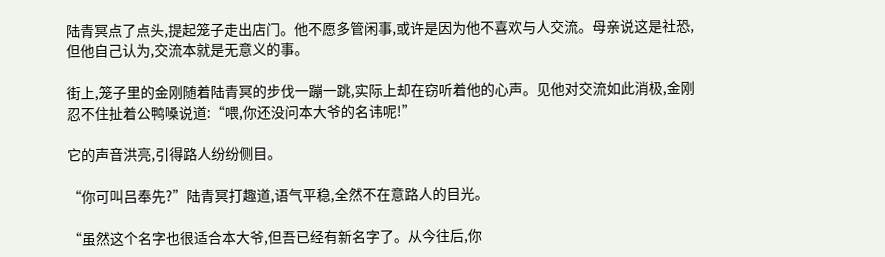陆青冥点了点头,提起笼子走出店门。他不愿多管闲事,或许是因为他不喜欢与人交流。母亲说这是社恐,但他自己认为,交流本就是无意义的事。

街上,笼子里的金刚随着陆青冥的步伐一蹦一跳,实际上却在窃听着他的心声。见他对交流如此消极,金刚忍不住扯着公鸭嗓说道:“喂,你还没问本大爷的名讳呢!”

它的声音洪亮,引得路人纷纷侧目。

“你可叫吕奉先?”陆青冥打趣道,语气平稳,全然不在意路人的目光。

“虽然这个名字也很适合本大爷,但吾已经有新名字了。从今往后,你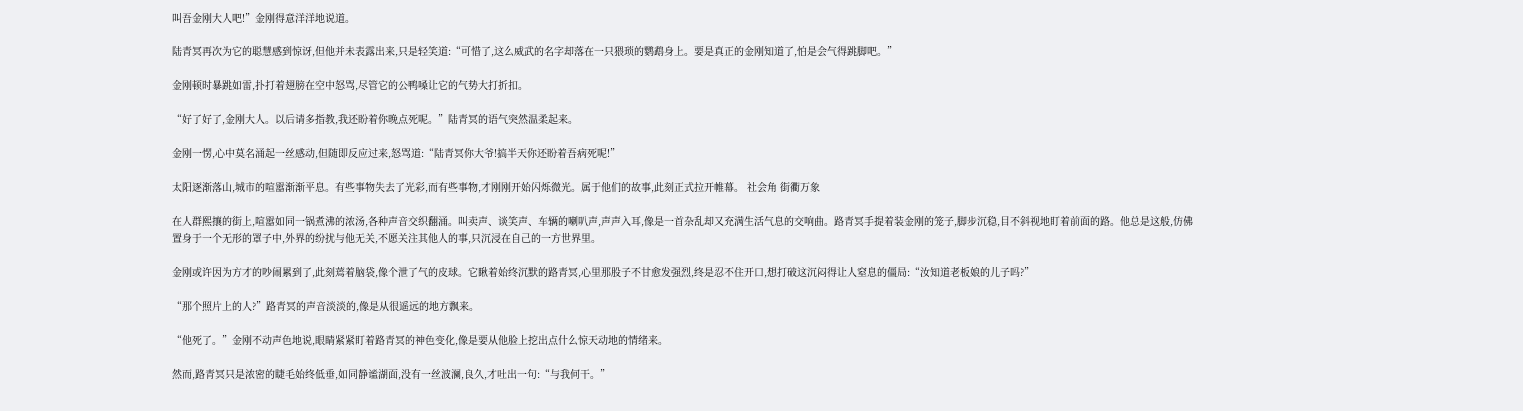叫吾金刚大人吧!”金刚得意洋洋地说道。

陆青冥再次为它的聪慧感到惊讶,但他并未表露出来,只是轻笑道:“可惜了,这么威武的名字却落在一只猥琐的鹦鹉身上。要是真正的金刚知道了,怕是会气得跳脚吧。”

金刚顿时暴跳如雷,扑打着翅膀在空中怒骂,尽管它的公鸭嗓让它的气势大打折扣。

“好了好了,金刚大人。以后请多指教,我还盼着你晚点死呢。”陆青冥的语气突然温柔起来。

金刚一愣,心中莫名涌起一丝感动,但随即反应过来,怒骂道:“陆青冥你大爷!搞半天你还盼着吾病死呢!”

太阳逐渐落山,城市的喧嚣渐渐平息。有些事物失去了光彩,而有些事物,才刚刚开始闪烁微光。属于他们的故事,此刻正式拉开帷幕。 社会角 街衢万象

在人群熙攘的街上,喧嚣如同一锅煮沸的浓汤,各种声音交织翻涌。叫卖声、谈笑声、车辆的喇叭声,声声入耳,像是一首杂乱却又充满生活气息的交响曲。路青冥手提着装金刚的笼子,脚步沉稳,目不斜视地盯着前面的路。他总是这般,仿佛置身于一个无形的罩子中,外界的纷扰与他无关,不愿关注其他人的事,只沉浸在自己的一方世界里。

金刚或许因为方才的吵闹累到了,此刻蔫着脑袋,像个泄了气的皮球。它瞅着始终沉默的路青冥,心里那股子不甘愈发强烈,终是忍不住开口,想打破这沉闷得让人窒息的僵局:“汝知道老板娘的儿子吗?”

“那个照片上的人?”路青冥的声音淡淡的,像是从很遥远的地方飘来。

“他死了。”金刚不动声色地说,眼睛紧紧盯着路青冥的神色变化,像是要从他脸上挖出点什么惊天动地的情绪来。

然而,路青冥只是浓密的睫毛始终低垂,如同静谧湖面,没有一丝波澜,良久,才吐出一句:“与我何干。”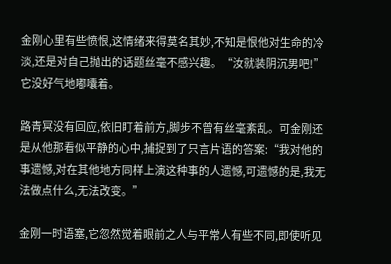金刚心里有些愤恨,这情绪来得莫名其妙,不知是恨他对生命的冷淡,还是对自己抛出的话题丝毫不感兴趣。“汝就装阴沉男吧!”它没好气地嘟囔着。

路青冥没有回应,依旧盯着前方,脚步不曾有丝毫紊乱。可金刚还是从他那看似平静的心中,捕捉到了只言片语的答案:“我对他的事遗憾,对在其他地方同样上演这种事的人遗憾,可遗憾的是,我无法做点什么,无法改变。”

金刚一时语塞,它忽然觉着眼前之人与平常人有些不同,即使听见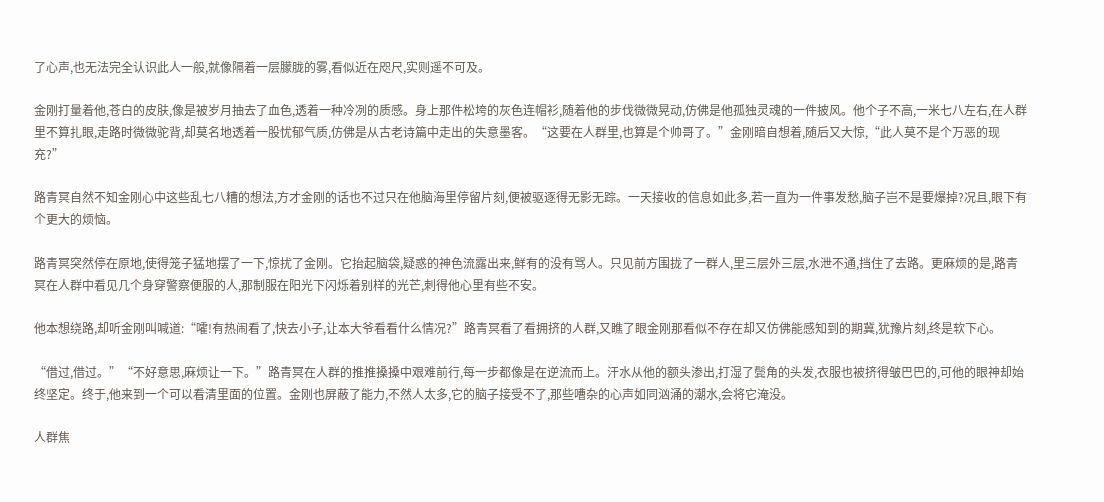了心声,也无法完全认识此人一般,就像隔着一层朦胧的雾,看似近在咫尺,实则遥不可及。

金刚打量着他,苍白的皮肤,像是被岁月抽去了血色,透着一种冷冽的质感。身上那件松垮的灰色连帽衫,随着他的步伐微微晃动,仿佛是他孤独灵魂的一件披风。他个子不高,一米七八左右,在人群里不算扎眼,走路时微微驼背,却莫名地透着一股忧郁气质,仿佛是从古老诗篇中走出的失意墨客。“这要在人群里,也算是个帅哥了。”金刚暗自想着,随后又大惊,“此人莫不是个万恶的现充?”

路青冥自然不知金刚心中这些乱七八糟的想法,方才金刚的话也不过只在他脑海里停留片刻,便被驱逐得无影无踪。一天接收的信息如此多,若一直为一件事发愁,脑子岂不是要爆掉?况且,眼下有个更大的烦恼。

路青冥突然停在原地,使得笼子猛地摆了一下,惊扰了金刚。它抬起脑袋,疑惑的神色流露出来,鲜有的没有骂人。只见前方围拢了一群人,里三层外三层,水泄不通,挡住了去路。更麻烦的是,路青冥在人群中看见几个身穿警察便服的人,那制服在阳光下闪烁着别样的光芒,刺得他心里有些不安。

他本想绕路,却听金刚叫喊道:“嚯!有热闹看了,快去小子,让本大爷看看什么情况?”路青冥看了看拥挤的人群,又瞧了眼金刚那看似不存在却又仿佛能感知到的期冀,犹豫片刻,终是软下心。

“借过,借过。”“不好意思,麻烦让一下。”路青冥在人群的推推搡搡中艰难前行,每一步都像是在逆流而上。汗水从他的额头渗出,打湿了鬓角的头发,衣服也被挤得皱巴巴的,可他的眼神却始终坚定。终于,他来到一个可以看清里面的位置。金刚也屏蔽了能力,不然人太多,它的脑子接受不了,那些嘈杂的心声如同汹涌的潮水,会将它淹没。

人群焦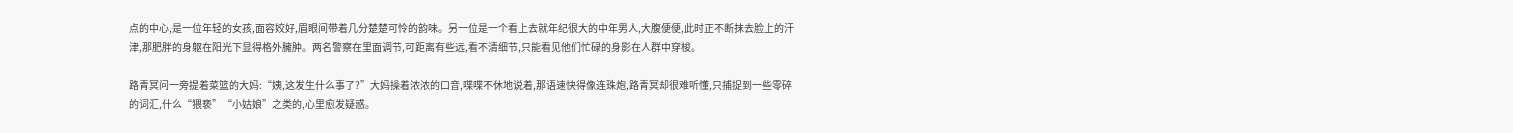点的中心,是一位年轻的女孩,面容姣好,眉眼间带着几分楚楚可怜的韵味。另一位是一个看上去就年纪很大的中年男人,大腹便便,此时正不断抹去脸上的汗津,那肥胖的身躯在阳光下显得格外臃肿。两名警察在里面调节,可距离有些远,看不清细节,只能看见他们忙碌的身影在人群中穿梭。

路青冥问一旁提着菜篮的大妈:“姨,这发生什么事了?”大妈操着浓浓的口音,喋喋不休地说着,那语速快得像连珠炮,路青冥却很难听懂,只捕捉到一些零碎的词汇,什么“猥亵”“小姑娘”之类的,心里愈发疑惑。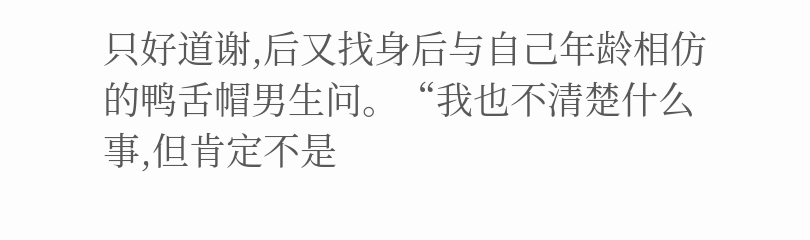只好道谢,后又找身后与自己年龄相仿的鸭舌帽男生问。“我也不清楚什么事,但肯定不是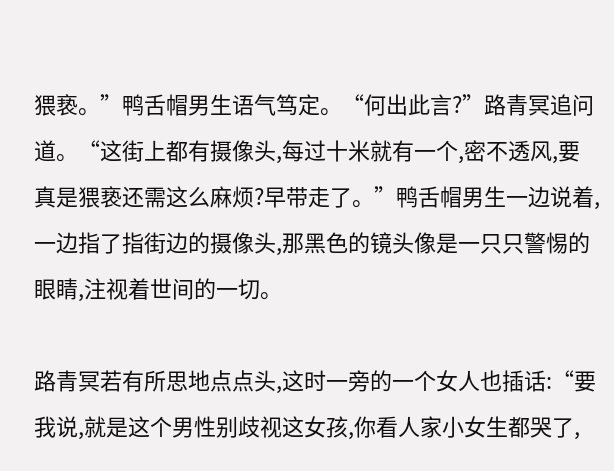猥亵。”鸭舌帽男生语气笃定。“何出此言?”路青冥追问道。“这街上都有摄像头,每过十米就有一个,密不透风,要真是猥亵还需这么麻烦?早带走了。”鸭舌帽男生一边说着,一边指了指街边的摄像头,那黑色的镜头像是一只只警惕的眼睛,注视着世间的一切。

路青冥若有所思地点点头,这时一旁的一个女人也插话:“要我说,就是这个男性别歧视这女孩,你看人家小女生都哭了,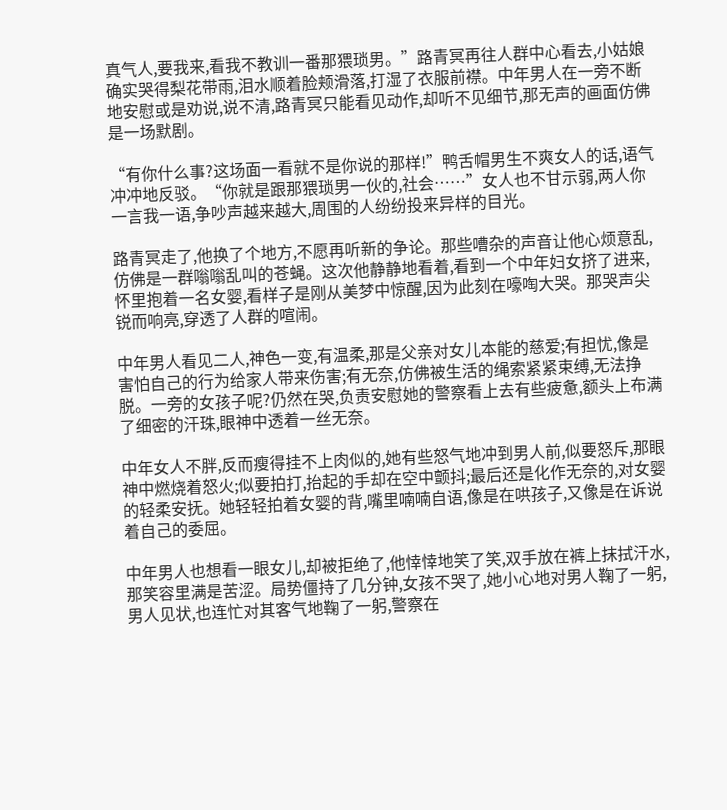真气人,要我来,看我不教训一番那猥琐男。”路青冥再往人群中心看去,小姑娘确实哭得梨花带雨,泪水顺着脸颊滑落,打湿了衣服前襟。中年男人在一旁不断地安慰或是劝说,说不清,路青冥只能看见动作,却听不见细节,那无声的画面仿佛是一场默剧。

“有你什么事?这场面一看就不是你说的那样!”鸭舌帽男生不爽女人的话,语气冲冲地反驳。“你就是跟那猥琐男一伙的,社会……”女人也不甘示弱,两人你一言我一语,争吵声越来越大,周围的人纷纷投来异样的目光。

路青冥走了,他换了个地方,不愿再听新的争论。那些嘈杂的声音让他心烦意乱,仿佛是一群嗡嗡乱叫的苍蝇。这次他静静地看着,看到一个中年妇女挤了进来,怀里抱着一名女婴,看样子是刚从美梦中惊醒,因为此刻在嚎啕大哭。那哭声尖锐而响亮,穿透了人群的喧闹。

中年男人看见二人,神色一变,有温柔,那是父亲对女儿本能的慈爱;有担忧,像是害怕自己的行为给家人带来伤害;有无奈,仿佛被生活的绳索紧紧束缚,无法挣脱。一旁的女孩子呢?仍然在哭,负责安慰她的警察看上去有些疲惫,额头上布满了细密的汗珠,眼神中透着一丝无奈。

中年女人不胖,反而瘦得挂不上肉似的,她有些怒气地冲到男人前,似要怒斥,那眼神中燃烧着怒火;似要拍打,抬起的手却在空中颤抖;最后还是化作无奈的,对女婴的轻柔安抚。她轻轻拍着女婴的背,嘴里喃喃自语,像是在哄孩子,又像是在诉说着自己的委屈。

中年男人也想看一眼女儿,却被拒绝了,他悻悻地笑了笑,双手放在裤上抹拭汗水,那笑容里满是苦涩。局势僵持了几分钟,女孩不哭了,她小心地对男人鞠了一躬,男人见状,也连忙对其客气地鞠了一躬,警察在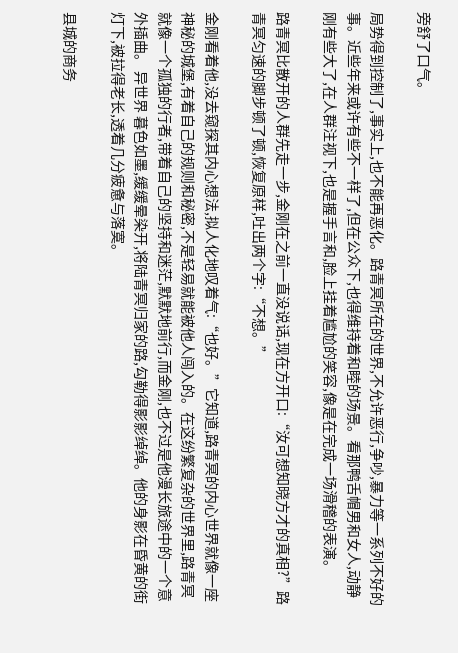旁舒了口气。

局势得到控制了,事实上,也不能再恶化。路青冥所在的世界,不允许恶行,争吵,暴力等一系列不好的事。近些年来或许有些不一样了,但在公众下,也得维持着和睦的场景。看那鸭舌帽男和女人,动静刚有些大了,在人群注视下,也是握手言和,脸上挂着尴尬的笑容,像是在完成一场滑稽的表演。

路青冥比散开的人群先走一步,金刚在之前一直没说话,现在方开口:“汝可想知晓方才的真相?”路青冥匀速的脚步顿了顿,恢复原样,吐出两个字:“不想。”

金刚看着他,没去窥探其内心想法,拟人化地叹着气:“也好。”它知道,路青冥的内心世界就像一座神秘的城堡,有着自己的规则和秘密,不是轻易就能被他人闯入的。在这纷繁复杂的世界里,路青冥就像一个孤独的行者,带着自己的坚持和迷茫,默默地前行,而金刚,也不过是他漫长旅途中的一个意外插曲。 异世界 暮色如墨,缓缓晕染开,将陆青冥归家的路,勾勒得影影绰绰。他的身影在昏黄的街灯下,被拉得老长,透着几分疲惫与落寞。

县城的商务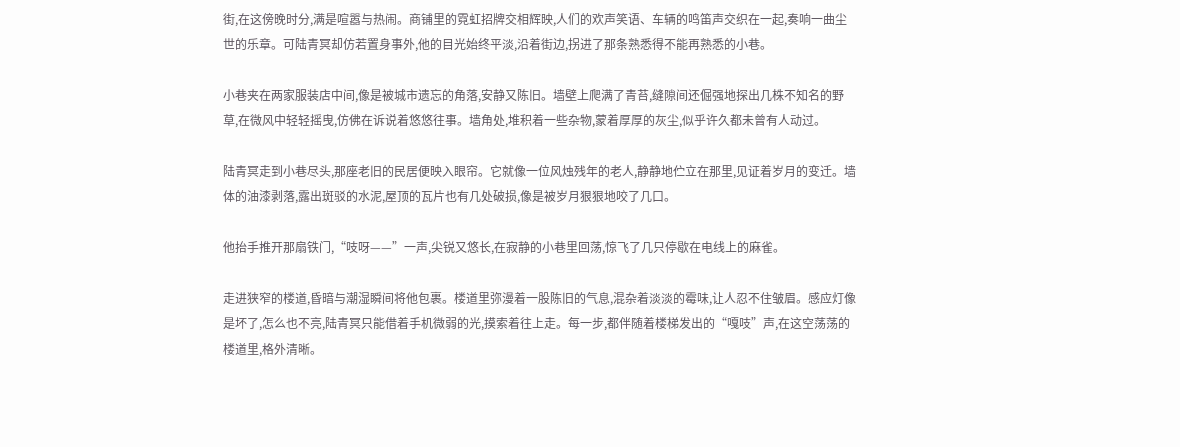街,在这傍晚时分,满是喧嚣与热闹。商铺里的霓虹招牌交相辉映,人们的欢声笑语、车辆的鸣笛声交织在一起,奏响一曲尘世的乐章。可陆青冥却仿若置身事外,他的目光始终平淡,沿着街边,拐进了那条熟悉得不能再熟悉的小巷。

小巷夹在两家服装店中间,像是被城市遗忘的角落,安静又陈旧。墙壁上爬满了青苔,缝隙间还倔强地探出几株不知名的野草,在微风中轻轻摇曳,仿佛在诉说着悠悠往事。墙角处,堆积着一些杂物,蒙着厚厚的灰尘,似乎许久都未曾有人动过。

陆青冥走到小巷尽头,那座老旧的民居便映入眼帘。它就像一位风烛残年的老人,静静地伫立在那里,见证着岁月的变迁。墙体的油漆剥落,露出斑驳的水泥,屋顶的瓦片也有几处破损,像是被岁月狠狠地咬了几口。

他抬手推开那扇铁门,“吱呀——”一声,尖锐又悠长,在寂静的小巷里回荡,惊飞了几只停歇在电线上的麻雀。

走进狭窄的楼道,昏暗与潮湿瞬间将他包裹。楼道里弥漫着一股陈旧的气息,混杂着淡淡的霉味,让人忍不住皱眉。感应灯像是坏了,怎么也不亮,陆青冥只能借着手机微弱的光,摸索着往上走。每一步,都伴随着楼梯发出的“嘎吱”声,在这空荡荡的楼道里,格外清晰。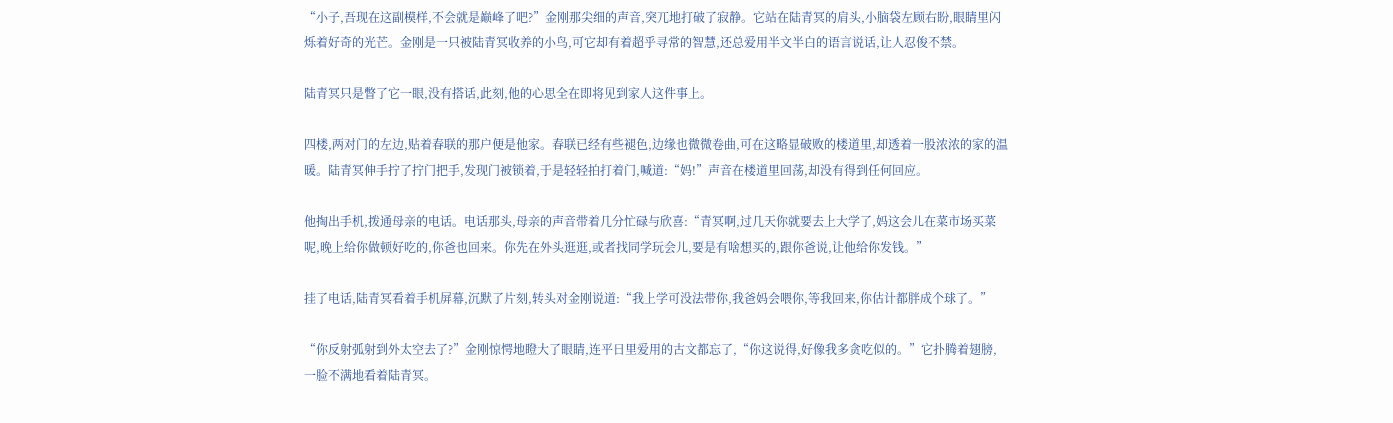“小子,吾现在这副模样,不会就是巅峰了吧?”金刚那尖细的声音,突兀地打破了寂静。它站在陆青冥的肩头,小脑袋左顾右盼,眼睛里闪烁着好奇的光芒。金刚是一只被陆青冥收养的小鸟,可它却有着超乎寻常的智慧,还总爱用半文半白的语言说话,让人忍俊不禁。

陆青冥只是瞥了它一眼,没有搭话,此刻,他的心思全在即将见到家人这件事上。

四楼,两对门的左边,贴着春联的那户便是他家。春联已经有些褪色,边缘也微微卷曲,可在这略显破败的楼道里,却透着一股浓浓的家的温暖。陆青冥伸手拧了拧门把手,发现门被锁着,于是轻轻拍打着门,喊道:“妈!”声音在楼道里回荡,却没有得到任何回应。

他掏出手机,拨通母亲的电话。电话那头,母亲的声音带着几分忙碌与欣喜:“青冥啊,过几天你就要去上大学了,妈这会儿在菜市场买菜呢,晚上给你做顿好吃的,你爸也回来。你先在外头逛逛,或者找同学玩会儿,要是有啥想买的,跟你爸说,让他给你发钱。”

挂了电话,陆青冥看着手机屏幕,沉默了片刻,转头对金刚说道:“我上学可没法带你,我爸妈会喂你,等我回来,你估计都胖成个球了。”

“你反射弧射到外太空去了?”金刚惊愕地瞪大了眼睛,连平日里爱用的古文都忘了,“你这说得,好像我多贪吃似的。”它扑腾着翅膀,一脸不满地看着陆青冥。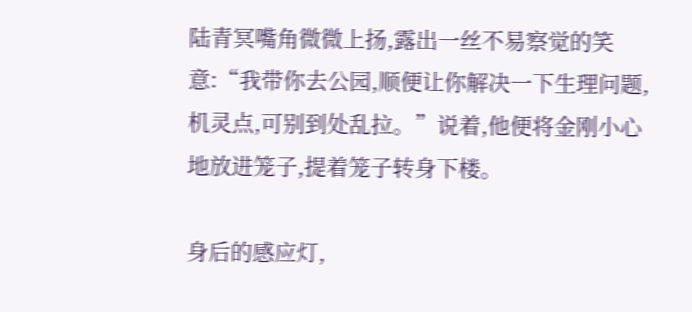陆青冥嘴角微微上扬,露出一丝不易察觉的笑意:“我带你去公园,顺便让你解决一下生理问题,机灵点,可别到处乱拉。”说着,他便将金刚小心地放进笼子,提着笼子转身下楼。

身后的感应灯,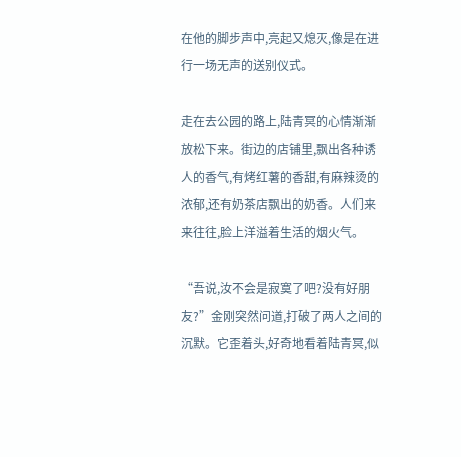在他的脚步声中,亮起又熄灭,像是在进行一场无声的送别仪式。

走在去公园的路上,陆青冥的心情渐渐放松下来。街边的店铺里,飘出各种诱人的香气,有烤红薯的香甜,有麻辣烫的浓郁,还有奶茶店飘出的奶香。人们来来往往,脸上洋溢着生活的烟火气。

“吾说,汝不会是寂寞了吧?没有好朋友?”金刚突然问道,打破了两人之间的沉默。它歪着头,好奇地看着陆青冥,似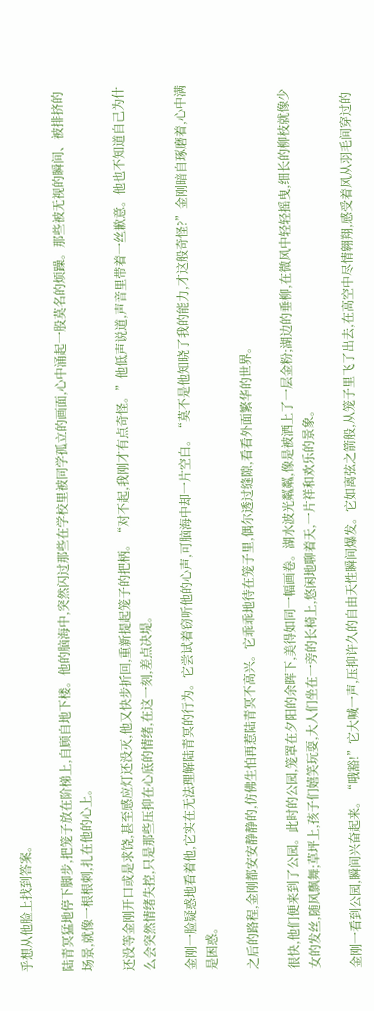乎想从他脸上找到答案。

陆青冥猛地停下脚步,把笼子放在阶梯上,自顾自地下楼。他的脑海中,突然闪过那些在学校里被同学孤立的画面,心中涌起一股莫名的烦躁。那些被无视的瞬间、被排挤的场景,就像一根根刺,扎在他的心上。

还没等金刚开口或是求饶,甚至感应灯还没灭,他又快步折回,重新提起笼子的把柄。“对不起,我刚才有点奇怪。”他低声说道,声音里带着一丝歉意。他也不知道自己为什么会突然情绪失控,只是那些压抑在心底的情绪,在这一刻,差点决堤。

金刚一脸疑惑地看着他,它实在无法理解陆青冥的行为。它尝试着窃听他的心声,可脑海中却一片空白。“莫不是他知晓了我的能力,才这般奇怪?”金刚暗自琢磨着,心中满是困惑。

之后的路程,金刚都安安静静的,仿佛生怕再惹陆青冥不高兴。它乖乖地待在笼子里,偶尔透过缝隙,看看外面繁华的世界。

很快,他们便来到了公园。此时的公园,笼罩在夕阳的余晖下,美得如同一幅画卷。湖水波光粼粼,像是被洒上了一层金粉;湖边的垂柳,在微风中轻轻摇曳,细长的柳枝就像少女的发丝,随风飘舞;草坪上,孩子们嬉笑玩耍,大人们坐在一旁的长椅上,悠闲地聊着天,一片祥和欢乐的景象。

金刚一看到公园,瞬间兴奋起来。“哦豁!”它大喊一声,压抑许久的自由天性瞬间爆发。它如离弦之箭般,从笼子里飞了出去,在高空中尽情翱翔,感受着风从羽毛间穿过的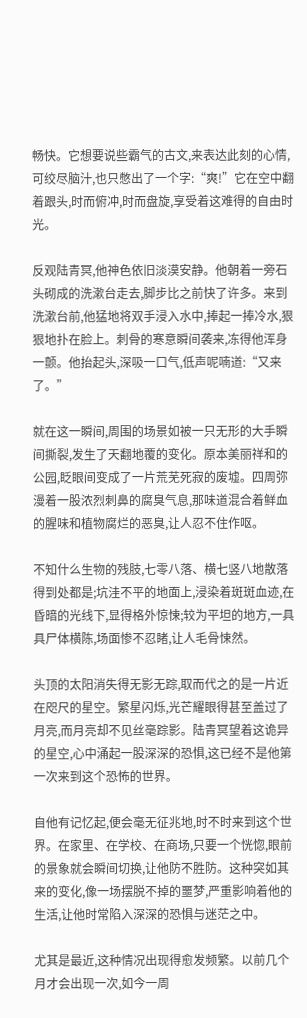畅快。它想要说些霸气的古文,来表达此刻的心情,可绞尽脑汁,也只憋出了一个字:“爽!”它在空中翻着跟头,时而俯冲,时而盘旋,享受着这难得的自由时光。

反观陆青冥,他神色依旧淡漠安静。他朝着一旁石头砌成的洗漱台走去,脚步比之前快了许多。来到洗漱台前,他猛地将双手浸入水中,捧起一捧冷水,狠狠地扑在脸上。刺骨的寒意瞬间袭来,冻得他浑身一颤。他抬起头,深吸一口气,低声呢喃道:“又来了。”

就在这一瞬间,周围的场景如被一只无形的大手瞬间撕裂,发生了天翻地覆的变化。原本美丽祥和的公园,眨眼间变成了一片荒芜死寂的废墟。四周弥漫着一股浓烈刺鼻的腐臭气息,那味道混合着鲜血的腥味和植物腐烂的恶臭,让人忍不住作呕。

不知什么生物的残肢,七零八落、横七竖八地散落得到处都是;坑洼不平的地面上,浸染着斑斑血迹,在昏暗的光线下,显得格外惊悚;较为平坦的地方,一具具尸体横陈,场面惨不忍睹,让人毛骨悚然。

头顶的太阳消失得无影无踪,取而代之的是一片近在咫尺的星空。繁星闪烁,光芒耀眼得甚至盖过了月亮,而月亮却不见丝毫踪影。陆青冥望着这诡异的星空,心中涌起一股深深的恐惧,这已经不是他第一次来到这个恐怖的世界。

自他有记忆起,便会毫无征兆地,时不时来到这个世界。在家里、在学校、在商场,只要一个恍惚,眼前的景象就会瞬间切换,让他防不胜防。这种突如其来的变化,像一场摆脱不掉的噩梦,严重影响着他的生活,让他时常陷入深深的恐惧与迷茫之中。

尤其是最近,这种情况出现得愈发频繁。以前几个月才会出现一次,如今一周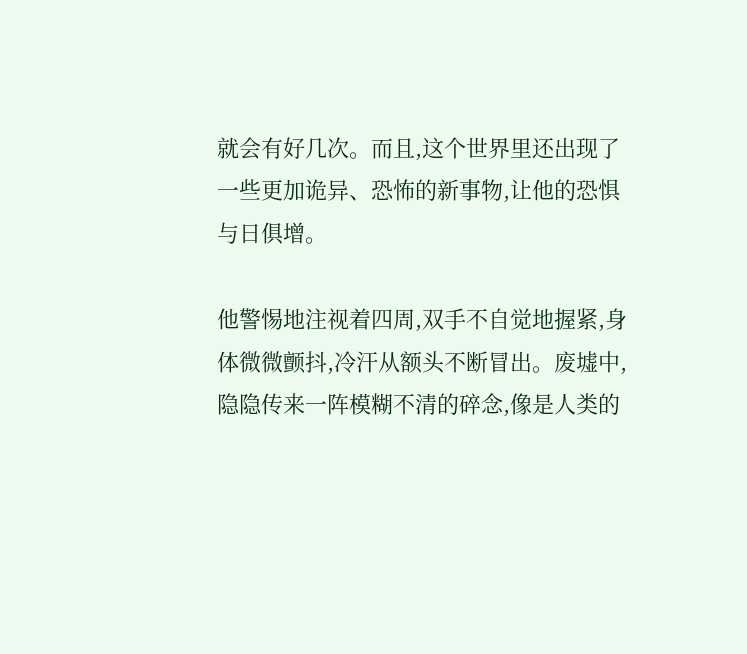就会有好几次。而且,这个世界里还出现了一些更加诡异、恐怖的新事物,让他的恐惧与日俱增。

他警惕地注视着四周,双手不自觉地握紧,身体微微颤抖,冷汗从额头不断冒出。废墟中,隐隐传来一阵模糊不清的碎念,像是人类的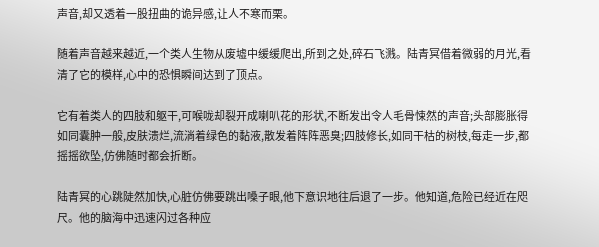声音,却又透着一股扭曲的诡异感,让人不寒而栗。

随着声音越来越近,一个类人生物从废墟中缓缓爬出,所到之处,碎石飞溅。陆青冥借着微弱的月光,看清了它的模样,心中的恐惧瞬间达到了顶点。

它有着类人的四肢和躯干,可喉咙却裂开成喇叭花的形状,不断发出令人毛骨悚然的声音;头部膨胀得如同囊肿一般,皮肤溃烂,流淌着绿色的黏液,散发着阵阵恶臭;四肢修长,如同干枯的树枝,每走一步,都摇摇欲坠,仿佛随时都会折断。

陆青冥的心跳陡然加快,心脏仿佛要跳出嗓子眼,他下意识地往后退了一步。他知道,危险已经近在咫尺。他的脑海中迅速闪过各种应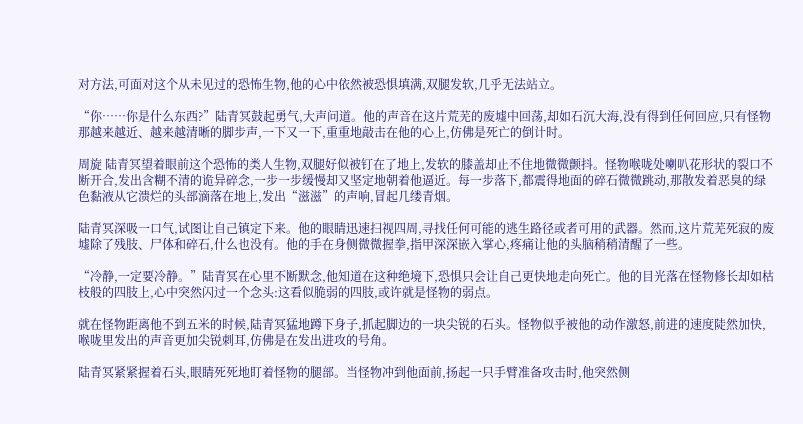对方法,可面对这个从未见过的恐怖生物,他的心中依然被恐惧填满,双腿发软,几乎无法站立。

“你……你是什么东西?”陆青冥鼓起勇气,大声问道。他的声音在这片荒芜的废墟中回荡,却如石沉大海,没有得到任何回应,只有怪物那越来越近、越来越清晰的脚步声,一下又一下,重重地敲击在他的心上,仿佛是死亡的倒计时。

周旋 陆青冥望着眼前这个恐怖的类人生物,双腿好似被钉在了地上,发软的膝盖却止不住地微微颤抖。怪物喉咙处喇叭花形状的裂口不断开合,发出含糊不清的诡异碎念,一步一步缓慢却又坚定地朝着他逼近。每一步落下,都震得地面的碎石微微跳动,那散发着恶臭的绿色黏液从它溃烂的头部滴落在地上,发出“滋滋”的声响,冒起几缕青烟。

陆青冥深吸一口气,试图让自己镇定下来。他的眼睛迅速扫视四周,寻找任何可能的逃生路径或者可用的武器。然而,这片荒芜死寂的废墟除了残肢、尸体和碎石,什么也没有。他的手在身侧微微握拳,指甲深深嵌入掌心,疼痛让他的头脑稍稍清醒了一些。

“冷静,一定要冷静。”陆青冥在心里不断默念,他知道在这种绝境下,恐惧只会让自己更快地走向死亡。他的目光落在怪物修长却如枯枝般的四肢上,心中突然闪过一个念头:这看似脆弱的四肢,或许就是怪物的弱点。

就在怪物距离他不到五米的时候,陆青冥猛地蹲下身子,抓起脚边的一块尖锐的石头。怪物似乎被他的动作激怒,前进的速度陡然加快,喉咙里发出的声音更加尖锐刺耳,仿佛是在发出进攻的号角。

陆青冥紧紧握着石头,眼睛死死地盯着怪物的腿部。当怪物冲到他面前,扬起一只手臂准备攻击时,他突然侧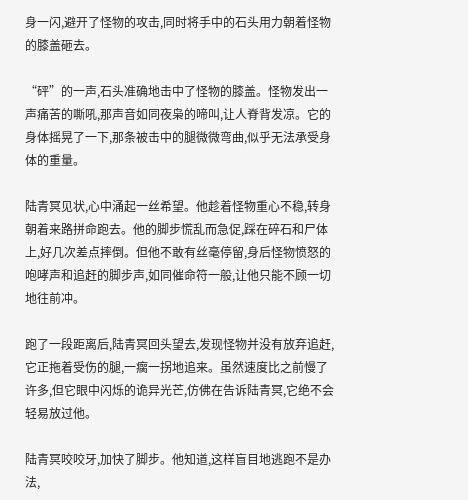身一闪,避开了怪物的攻击,同时将手中的石头用力朝着怪物的膝盖砸去。

“砰”的一声,石头准确地击中了怪物的膝盖。怪物发出一声痛苦的嘶吼,那声音如同夜枭的啼叫,让人脊背发凉。它的身体摇晃了一下,那条被击中的腿微微弯曲,似乎无法承受身体的重量。

陆青冥见状,心中涌起一丝希望。他趁着怪物重心不稳,转身朝着来路拼命跑去。他的脚步慌乱而急促,踩在碎石和尸体上,好几次差点摔倒。但他不敢有丝毫停留,身后怪物愤怒的咆哮声和追赶的脚步声,如同催命符一般,让他只能不顾一切地往前冲。

跑了一段距离后,陆青冥回头望去,发现怪物并没有放弃追赶,它正拖着受伤的腿,一瘸一拐地追来。虽然速度比之前慢了许多,但它眼中闪烁的诡异光芒,仿佛在告诉陆青冥,它绝不会轻易放过他。

陆青冥咬咬牙,加快了脚步。他知道,这样盲目地逃跑不是办法,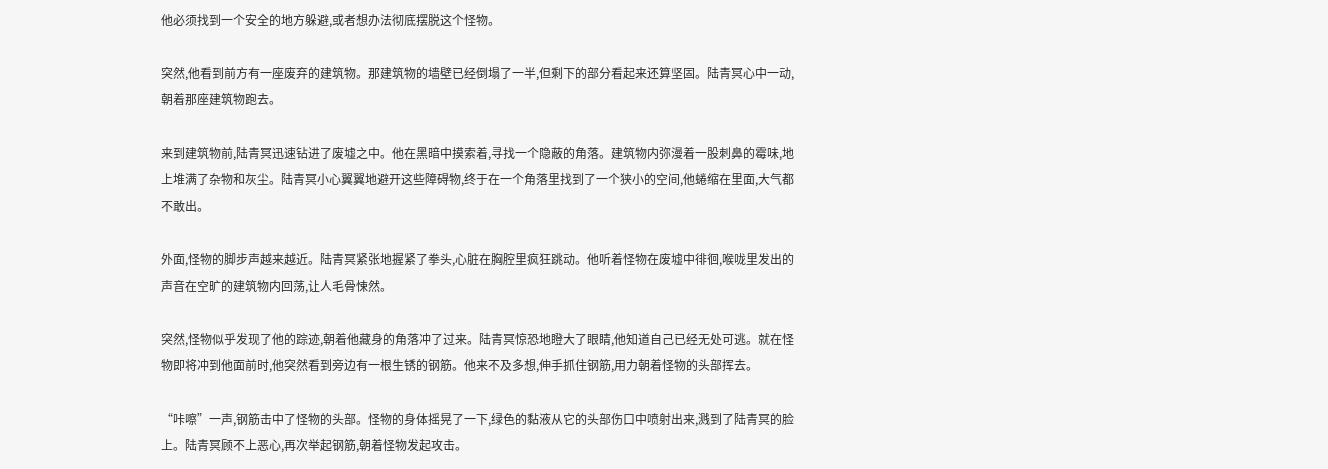他必须找到一个安全的地方躲避,或者想办法彻底摆脱这个怪物。

突然,他看到前方有一座废弃的建筑物。那建筑物的墙壁已经倒塌了一半,但剩下的部分看起来还算坚固。陆青冥心中一动,朝着那座建筑物跑去。

来到建筑物前,陆青冥迅速钻进了废墟之中。他在黑暗中摸索着,寻找一个隐蔽的角落。建筑物内弥漫着一股刺鼻的霉味,地上堆满了杂物和灰尘。陆青冥小心翼翼地避开这些障碍物,终于在一个角落里找到了一个狭小的空间,他蜷缩在里面,大气都不敢出。

外面,怪物的脚步声越来越近。陆青冥紧张地握紧了拳头,心脏在胸腔里疯狂跳动。他听着怪物在废墟中徘徊,喉咙里发出的声音在空旷的建筑物内回荡,让人毛骨悚然。

突然,怪物似乎发现了他的踪迹,朝着他藏身的角落冲了过来。陆青冥惊恐地瞪大了眼睛,他知道自己已经无处可逃。就在怪物即将冲到他面前时,他突然看到旁边有一根生锈的钢筋。他来不及多想,伸手抓住钢筋,用力朝着怪物的头部挥去。

“咔嚓”一声,钢筋击中了怪物的头部。怪物的身体摇晃了一下,绿色的黏液从它的头部伤口中喷射出来,溅到了陆青冥的脸上。陆青冥顾不上恶心,再次举起钢筋,朝着怪物发起攻击。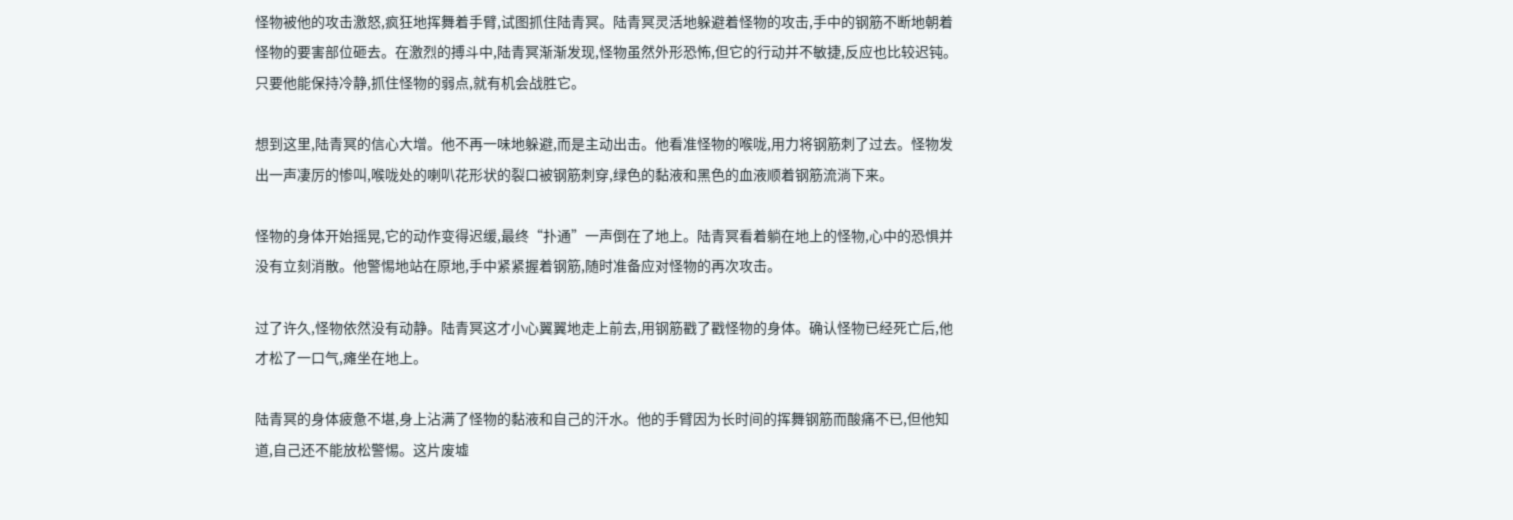怪物被他的攻击激怒,疯狂地挥舞着手臂,试图抓住陆青冥。陆青冥灵活地躲避着怪物的攻击,手中的钢筋不断地朝着怪物的要害部位砸去。在激烈的搏斗中,陆青冥渐渐发现,怪物虽然外形恐怖,但它的行动并不敏捷,反应也比较迟钝。只要他能保持冷静,抓住怪物的弱点,就有机会战胜它。

想到这里,陆青冥的信心大增。他不再一味地躲避,而是主动出击。他看准怪物的喉咙,用力将钢筋刺了过去。怪物发出一声凄厉的惨叫,喉咙处的喇叭花形状的裂口被钢筋刺穿,绿色的黏液和黑色的血液顺着钢筋流淌下来。

怪物的身体开始摇晃,它的动作变得迟缓,最终“扑通”一声倒在了地上。陆青冥看着躺在地上的怪物,心中的恐惧并没有立刻消散。他警惕地站在原地,手中紧紧握着钢筋,随时准备应对怪物的再次攻击。

过了许久,怪物依然没有动静。陆青冥这才小心翼翼地走上前去,用钢筋戳了戳怪物的身体。确认怪物已经死亡后,他才松了一口气,瘫坐在地上。

陆青冥的身体疲惫不堪,身上沾满了怪物的黏液和自己的汗水。他的手臂因为长时间的挥舞钢筋而酸痛不已,但他知道,自己还不能放松警惕。这片废墟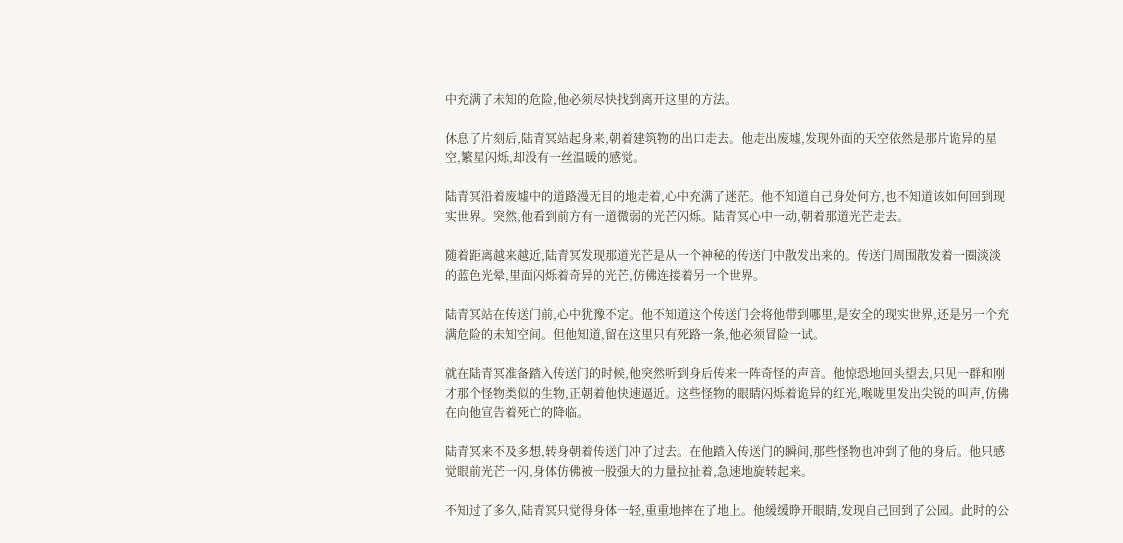中充满了未知的危险,他必须尽快找到离开这里的方法。

休息了片刻后,陆青冥站起身来,朝着建筑物的出口走去。他走出废墟,发现外面的天空依然是那片诡异的星空,繁星闪烁,却没有一丝温暖的感觉。

陆青冥沿着废墟中的道路漫无目的地走着,心中充满了迷茫。他不知道自己身处何方,也不知道该如何回到现实世界。突然,他看到前方有一道微弱的光芒闪烁。陆青冥心中一动,朝着那道光芒走去。

随着距离越来越近,陆青冥发现那道光芒是从一个神秘的传送门中散发出来的。传送门周围散发着一圈淡淡的蓝色光晕,里面闪烁着奇异的光芒,仿佛连接着另一个世界。

陆青冥站在传送门前,心中犹豫不定。他不知道这个传送门会将他带到哪里,是安全的现实世界,还是另一个充满危险的未知空间。但他知道,留在这里只有死路一条,他必须冒险一试。

就在陆青冥准备踏入传送门的时候,他突然听到身后传来一阵奇怪的声音。他惊恐地回头望去,只见一群和刚才那个怪物类似的生物,正朝着他快速逼近。这些怪物的眼睛闪烁着诡异的红光,喉咙里发出尖锐的叫声,仿佛在向他宣告着死亡的降临。

陆青冥来不及多想,转身朝着传送门冲了过去。在他踏入传送门的瞬间,那些怪物也冲到了他的身后。他只感觉眼前光芒一闪,身体仿佛被一股强大的力量拉扯着,急速地旋转起来。

不知过了多久,陆青冥只觉得身体一轻,重重地摔在了地上。他缓缓睁开眼睛,发现自己回到了公园。此时的公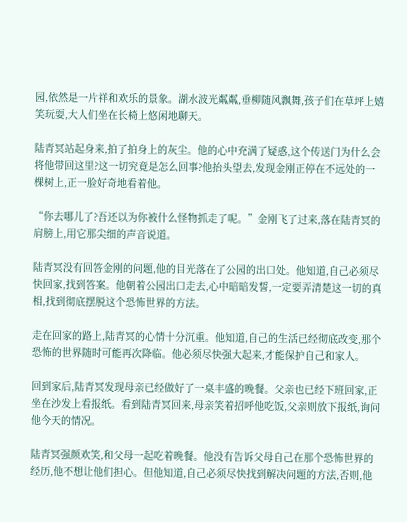园,依然是一片祥和欢乐的景象。湖水波光粼粼,垂柳随风飘舞,孩子们在草坪上嬉笑玩耍,大人们坐在长椅上悠闲地聊天。

陆青冥站起身来,拍了拍身上的灰尘。他的心中充满了疑惑,这个传送门为什么会将他带回这里?这一切究竟是怎么回事?他抬头望去,发现金刚正停在不远处的一棵树上,正一脸好奇地看着他。

“你去哪儿了?吾还以为你被什么怪物抓走了呢。”金刚飞了过来,落在陆青冥的肩膀上,用它那尖细的声音说道。

陆青冥没有回答金刚的问题,他的目光落在了公园的出口处。他知道,自己必须尽快回家,找到答案。他朝着公园出口走去,心中暗暗发誓,一定要弄清楚这一切的真相,找到彻底摆脱这个恐怖世界的方法。

走在回家的路上,陆青冥的心情十分沉重。他知道,自己的生活已经彻底改变,那个恐怖的世界随时可能再次降临。他必须尽快强大起来,才能保护自己和家人。

回到家后,陆青冥发现母亲已经做好了一桌丰盛的晚餐。父亲也已经下班回家,正坐在沙发上看报纸。看到陆青冥回来,母亲笑着招呼他吃饭,父亲则放下报纸,询问他今天的情况。

陆青冥强颜欢笑,和父母一起吃着晚餐。他没有告诉父母自己在那个恐怖世界的经历,他不想让他们担心。但他知道,自己必须尽快找到解决问题的方法,否则,他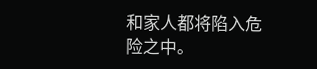和家人都将陷入危险之中。